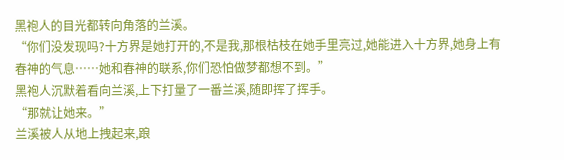黑袍人的目光都转向角落的兰溪。
“你们没发现吗?十方界是她打开的,不是我,那根枯枝在她手里亮过,她能进入十方界,她身上有春神的气息……她和春神的联系,你们恐怕做梦都想不到。”
黑袍人沉默着看向兰溪,上下打量了一番兰溪,随即挥了挥手。
“那就让她来。”
兰溪被人从地上拽起来,踉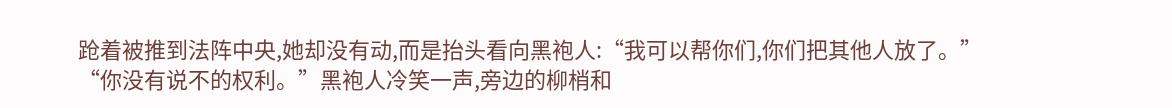跄着被推到法阵中央,她却没有动,而是抬头看向黑袍人:“我可以帮你们,你们把其他人放了。”
“你没有说不的权利。”黑袍人冷笑一声,旁边的柳梢和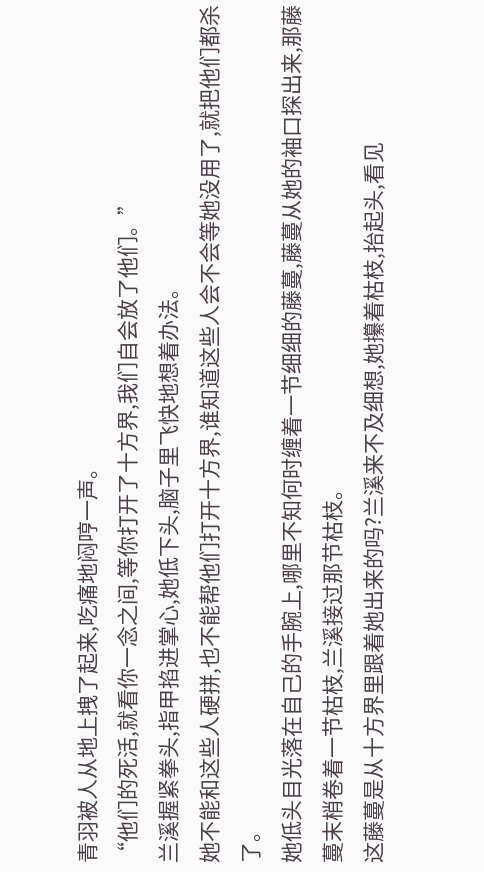青羽被人从地上拽了起来,吃痛地闷哼一声。
“他们的死活,就看你一念之间,等你打开了十方界,我们自会放了他们。”
兰溪握紧拳头,指甲掐进掌心,她低下头,脑子里飞快地想着办法。
她不能和这些人硬拼,也不能帮他们打开十方界,谁知道这些人会不会等她没用了,就把他们都杀了。
她低头目光落在自己的手腕上,哪里不知何时缠着一节细细的藤蔓,藤蔓从她的袖口探出来,那藤蔓末梢卷着一节枯枝,兰溪接过那节枯枝。
这藤蔓是从十方界里跟着她出来的吗?兰溪来不及细想,她攥着枯枝,抬起头,看见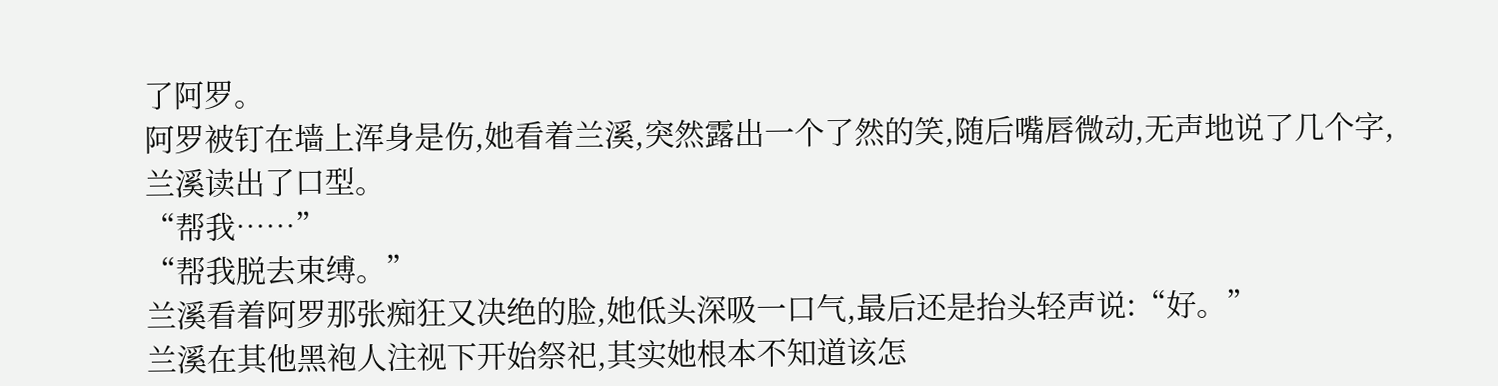了阿罗。
阿罗被钉在墙上浑身是伤,她看着兰溪,突然露出一个了然的笑,随后嘴唇微动,无声地说了几个字,兰溪读出了口型。
“帮我……”
“帮我脱去束缚。”
兰溪看着阿罗那张痴狂又决绝的脸,她低头深吸一口气,最后还是抬头轻声说:“好。”
兰溪在其他黑袍人注视下开始祭祀,其实她根本不知道该怎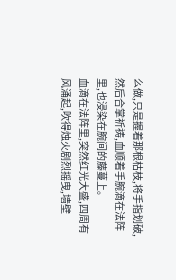么做,只是握着那根枯枝,将手指划破,然后合掌祈祷,血顺着手腕滴在法阵里,也浸染在腕间的藤蔓上。
血滴在法阵里,突然红光大盛,四周有风涌起,吹得烛火剧烈摇曳,墙壁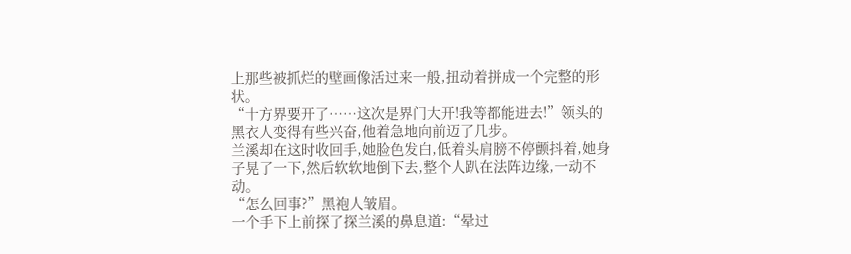上那些被抓烂的壁画像活过来一般,扭动着拼成一个完整的形状。
“十方界要开了……这次是界门大开!我等都能进去!”领头的黑衣人变得有些兴奋,他着急地向前迈了几步。
兰溪却在这时收回手,她脸色发白,低着头肩膀不停颤抖着,她身子晃了一下,然后软软地倒下去,整个人趴在法阵边缘,一动不动。
“怎么回事?”黑袍人皱眉。
一个手下上前探了探兰溪的鼻息道:“晕过